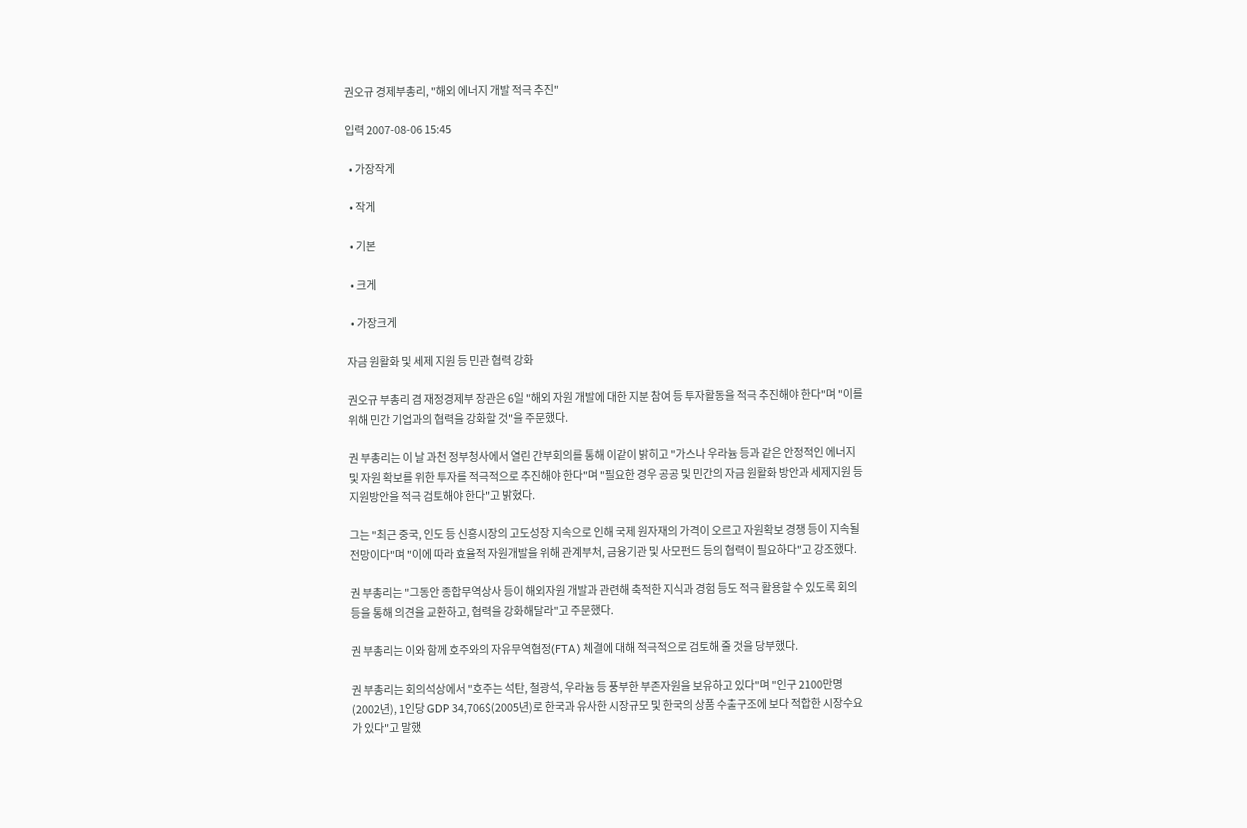권오규 경제부총리, "해외 에너지 개발 적극 추진"

입력 2007-08-06 15:45

  • 가장작게

  • 작게

  • 기본

  • 크게

  • 가장크게

자금 원활화 및 세제 지원 등 민관 협력 강화

권오규 부총리 겸 재정경제부 장관은 6일 "해외 자원 개발에 대한 지분 참여 등 투자활동을 적극 추진해야 한다"며 "이를 위해 민간 기업과의 협력을 강화할 것"을 주문했다.

권 부총리는 이 날 과천 정부청사에서 열린 간부회의를 통해 이같이 밝히고 "가스나 우라늄 등과 같은 안정적인 에너지 및 자원 확보를 위한 투자를 적극적으로 추진해야 한다"며 "필요한 경우 공공 및 민간의 자금 원활화 방안과 세제지원 등 지원방안을 적극 검토해야 한다"고 밝혔다.

그는 "최근 중국, 인도 등 신흥시장의 고도성장 지속으로 인해 국제 원자재의 가격이 오르고 자원확보 경쟁 등이 지속될 전망이다"며 "이에 따라 효율적 자원개발을 위해 관계부처, 금융기관 및 사모펀드 등의 협력이 필요하다"고 강조했다.

권 부총리는 "그동안 종합무역상사 등이 해외자원 개발과 관련해 축적한 지식과 경험 등도 적극 활용할 수 있도록 회의 등을 통해 의견을 교환하고, 협력을 강화해달라"고 주문했다.

권 부총리는 이와 함께 호주와의 자유무역협정(FTA) 체결에 대해 적극적으로 검토해 줄 것을 당부했다.

권 부총리는 회의석상에서 "호주는 석탄, 철광석, 우라늄 등 풍부한 부존자원을 보유하고 있다"며 "인구 2100만명(2002년), 1인당 GDP 34,706$(2005년)로 한국과 유사한 시장규모 및 한국의 상품 수출구조에 보다 적합한 시장수요가 있다"고 말했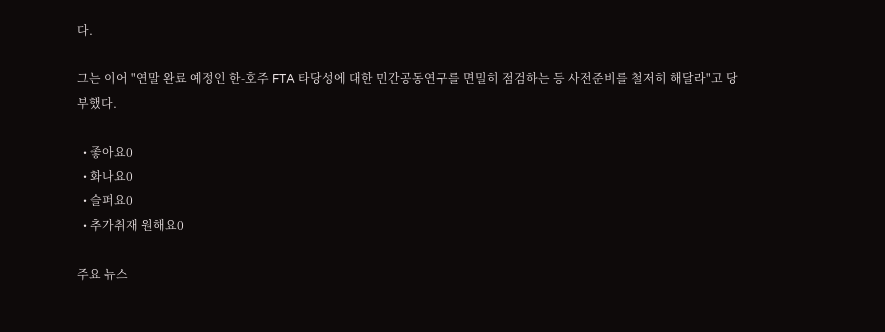다.

그는 이어 "연말 완료 예정인 한-호주 FTA 타당성에 대한 민간공동연구를 면밀히 점검하는 등 사전준비를 철저히 해달라"고 당부했다.

  • 좋아요0
  • 화나요0
  • 슬퍼요0
  • 추가취재 원해요0

주요 뉴스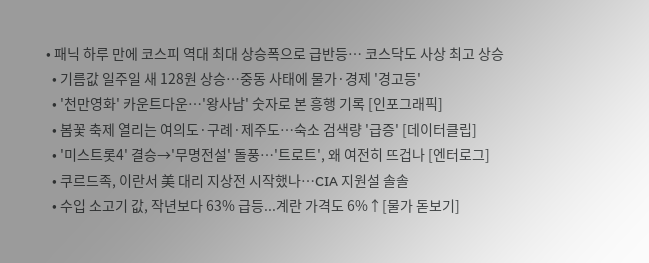• 패닉 하루 만에 코스피 역대 최대 상승폭으로 급반등⋯ 코스닥도 사상 최고 상승
  • 기름값 일주일 새 128원 상승…중동 사태에 물가·경제 '경고등'
  • '천만영화' 카운트다운…'왕사남' 숫자로 본 흥행 기록 [인포그래픽]
  • 봄꽃 축제 열리는 여의도·구례·제주도…숙소 검색량 '급증' [데이터클립]
  • '미스트롯4' 결승→'무명전설' 돌풍⋯'트로트', 왜 여전히 뜨겁나 [엔터로그]
  • 쿠르드족, 이란서 美 대리 지상전 시작했나…CIA 지원설 솔솔
  • 수입 소고기 값, 작년보다 63% 급등...계란 가격도 6%↑[물가 돋보기]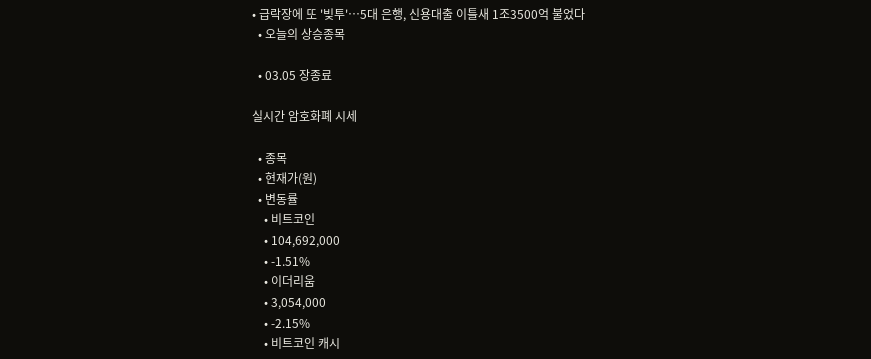• 급락장에 또 '빚투'…5대 은행, 신용대출 이틀새 1조3500억 불었다
  • 오늘의 상승종목

  • 03.05 장종료

실시간 암호화폐 시세

  • 종목
  • 현재가(원)
  • 변동률
    • 비트코인
    • 104,692,000
    • -1.51%
    • 이더리움
    • 3,054,000
    • -2.15%
    • 비트코인 캐시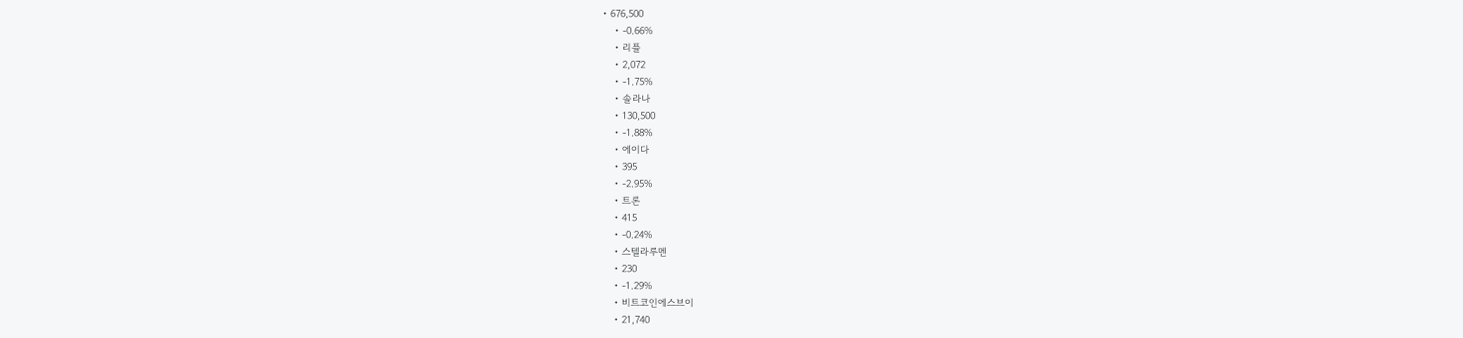• 676,500
    • -0.66%
    • 리플
    • 2,072
    • -1.75%
    • 솔라나
    • 130,500
    • -1.88%
    • 에이다
    • 395
    • -2.95%
    • 트론
    • 415
    • -0.24%
    • 스텔라루멘
    • 230
    • -1.29%
    • 비트코인에스브이
    • 21,740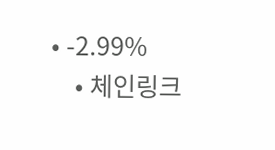• -2.99%
    • 체인링크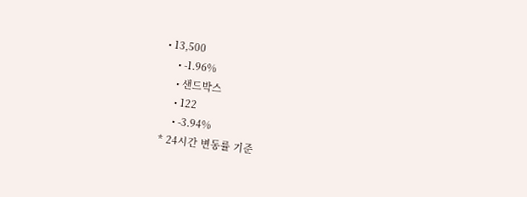• 13,500
    • -1.96%
    • 샌드박스
    • 122
    • -3.94%
* 24시간 변동률 기준